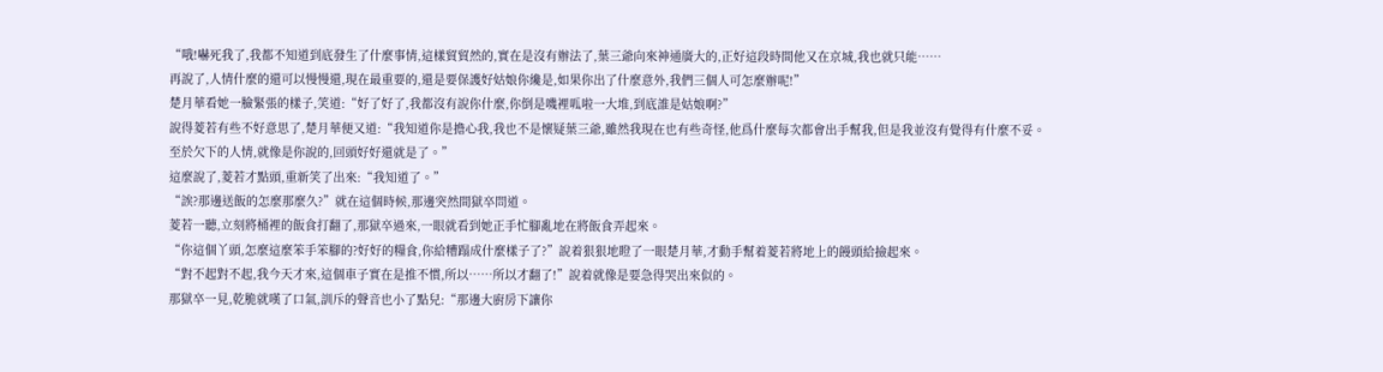“哦!嚇死我了,我都不知道到底發生了什麼事情,這樣貿貿然的,實在是沒有辦法了,葉三爺向來神通廣大的,正好這段時間他又在京城,我也就只能……
再說了,人情什麼的還可以慢慢還,現在最重要的,還是要保護好姑娘你纔是,如果你出了什麼意外,我們三個人可怎麼辦呢!”
楚月華看她一臉緊張的樣子,笑道:“好了好了,我都沒有說你什麼,你倒是嘰裡呱啦一大堆,到底誰是姑娘啊?”
說得菱若有些不好意思了,楚月華便又道:“我知道你是擔心我,我也不是懷疑葉三爺,雖然我現在也有些奇怪,他爲什麼每次都會出手幫我,但是我並沒有覺得有什麼不妥。
至於欠下的人情,就像是你說的,回頭好好還就是了。”
這麼說了,菱若才點頭,重新笑了出來:“我知道了。”
“誒?那邊送飯的怎麼那麼久?”就在這個時候,那邊突然間獄卒問道。
菱若一聽,立刻將桶裡的飯食打翻了,那獄卒過來,一眼就看到她正手忙腳亂地在將飯食弄起來。
“你這個丫頭,怎麼這麼笨手笨腳的?好好的糧食,你給糟蹋成什麼樣子了?”說着狠狠地瞪了一眼楚月華,才動手幫着菱若將地上的饅頭給撿起來。
“對不起對不起,我今天才來,這個車子實在是推不慣,所以……所以才翻了!”說着就像是要急得哭出來似的。
那獄卒一見,乾脆就嘆了口氣,訓斥的聲音也小了點兒:“那邊大廚房下讓你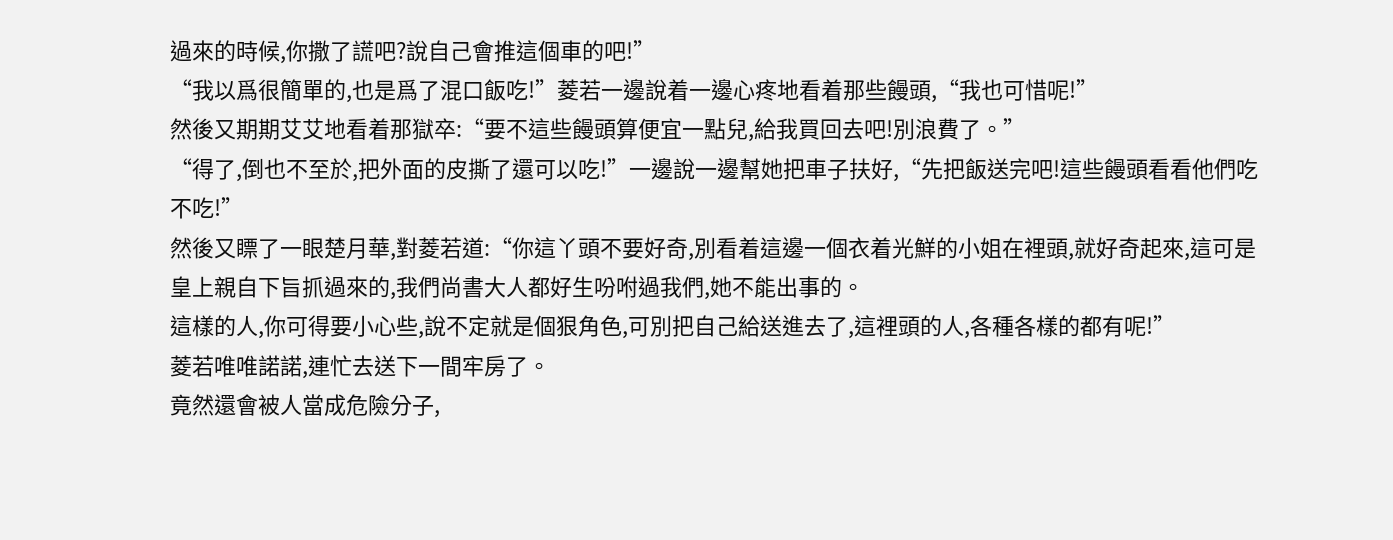過來的時候,你撒了謊吧?說自己會推這個車的吧!”
“我以爲很簡單的,也是爲了混口飯吃!”菱若一邊說着一邊心疼地看着那些饅頭,“我也可惜呢!”
然後又期期艾艾地看着那獄卒:“要不這些饅頭算便宜一點兒,給我買回去吧!別浪費了。”
“得了,倒也不至於,把外面的皮撕了還可以吃!”一邊說一邊幫她把車子扶好,“先把飯送完吧!這些饅頭看看他們吃不吃!”
然後又瞟了一眼楚月華,對菱若道:“你這丫頭不要好奇,別看着這邊一個衣着光鮮的小姐在裡頭,就好奇起來,這可是皇上親自下旨抓過來的,我們尚書大人都好生吩咐過我們,她不能出事的。
這樣的人,你可得要小心些,說不定就是個狠角色,可別把自己給送進去了,這裡頭的人,各種各樣的都有呢!”
菱若唯唯諾諾,連忙去送下一間牢房了。
竟然還會被人當成危險分子,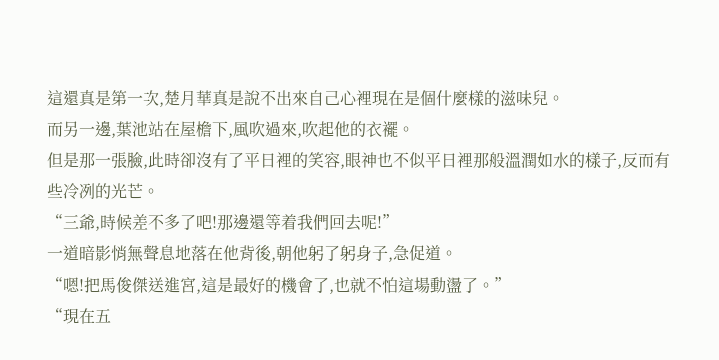這還真是第一次,楚月華真是說不出來自己心裡現在是個什麼樣的滋味兒。
而另一邊,葉池站在屋檐下,風吹過來,吹起他的衣襬。
但是那一張臉,此時卻沒有了平日裡的笑容,眼神也不似平日裡那般溫潤如水的樣子,反而有些冷冽的光芒。
“三爺,時候差不多了吧!那邊還等着我們回去呢!”
一道暗影悄無聲息地落在他背後,朝他躬了躬身子,急促道。
“嗯!把馬俊傑送進宮,這是最好的機會了,也就不怕這場動盪了。”
“現在五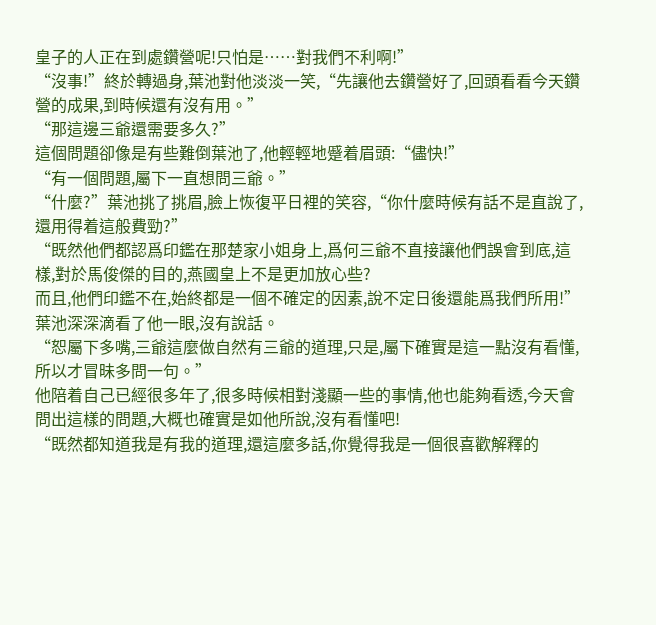皇子的人正在到處鑽營呢!只怕是……對我們不利啊!”
“沒事!”終於轉過身,葉池對他淡淡一笑,“先讓他去鑽營好了,回頭看看今天鑽營的成果,到時候還有沒有用。”
“那這邊三爺還需要多久?”
這個問題卻像是有些難倒葉池了,他輕輕地蹙着眉頭:“儘快!”
“有一個問題,屬下一直想問三爺。”
“什麼?”葉池挑了挑眉,臉上恢復平日裡的笑容,“你什麼時候有話不是直說了,還用得着這般費勁?”
“既然他們都認爲印鑑在那楚家小姐身上,爲何三爺不直接讓他們誤會到底,這樣,對於馬俊傑的目的,燕國皇上不是更加放心些?
而且,他們印鑑不在,始終都是一個不確定的因素,說不定日後還能爲我們所用!”
葉池深深滴看了他一眼,沒有說話。
“恕屬下多嘴,三爺這麼做自然有三爺的道理,只是,屬下確實是這一點沒有看懂,所以才冒昧多問一句。”
他陪着自己已經很多年了,很多時候相對淺顯一些的事情,他也能夠看透,今天會問出這樣的問題,大概也確實是如他所說,沒有看懂吧!
“既然都知道我是有我的道理,還這麼多話,你覺得我是一個很喜歡解釋的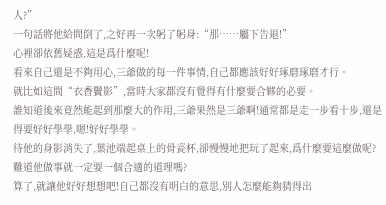人?”
一句話將他給問倒了,之好再一次躬了躬身:“那……屬下告退!”
心裡卻依舊疑惑,這是爲什麼呢!
看來自己還是不夠用心,三爺做的每一件事情,自己都應該好好琢磨琢磨才行。
就比如這間“衣香鬢影”,當時大家都沒有覺得有什麼要合夥的必要。
誰知道後來竟然能起到那麼大的作用,三爺果然是三爺啊!通常都是走一步看十步,還是得要好好學學,嗯!好好學學。
待他的身影消失了,葉池端起桌上的骨瓷杯,卻慢慢地把玩了起來,爲什麼要這麼做呢?
難道他做事就一定要一個合適的道理嗎?
算了,就讓他好好想想吧!自己都沒有明白的意思,別人怎麼能夠猜得出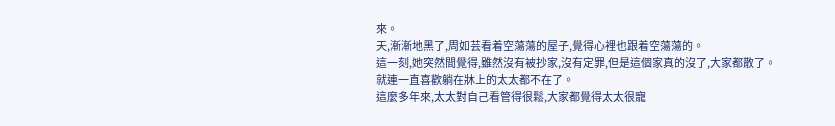來。
天,漸漸地黑了,周如芸看着空蕩蕩的屋子,覺得心裡也跟着空蕩蕩的。
這一刻,她突然間覺得,雖然沒有被抄家,沒有定罪,但是這個家真的沒了,大家都散了。
就連一直喜歡躺在牀上的太太都不在了。
這麼多年來,太太對自己看管得很鬆,大家都覺得太太很寵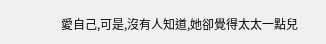愛自己,可是,沒有人知道,她卻覺得太太一點兒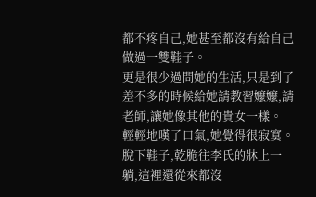都不疼自己,她甚至都沒有給自己做過一雙鞋子。
更是很少過問她的生活,只是到了差不多的時候給她請教習嬤嬤,請老師,讓她像其他的貴女一樣。
輕輕地嘆了口氣,她覺得很寂寞。
脫下鞋子,乾脆往李氏的牀上一躺,這裡還從來都沒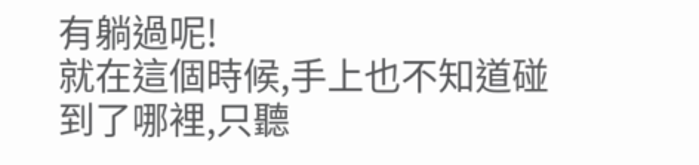有躺過呢!
就在這個時候,手上也不知道碰到了哪裡,只聽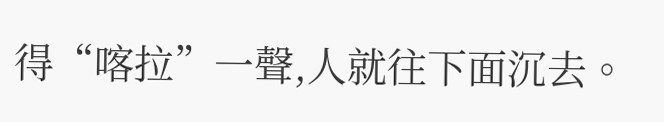得“喀拉”一聲,人就往下面沉去。